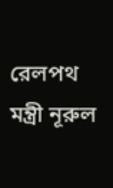রেলপথ মন্ত্রী নূরুল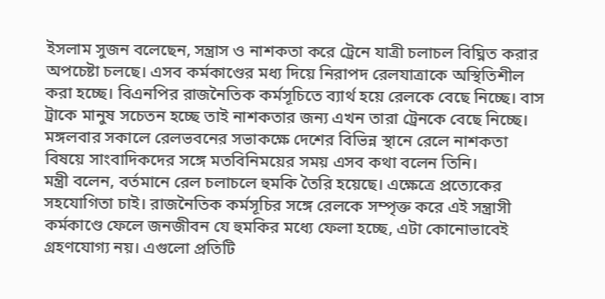ইসলাম সুজন বলেছেন, সন্ত্রাস ও নাশকতা করে ট্রেনে যাত্রী চলাচল বিঘ্নিত করার অপচেষ্টা চলছে। এসব কর্মকাণ্ডের মধ্য দিয়ে নিরাপদ রেলযাত্রাকে অস্থিতিশীল করা হচ্ছে। বিএনপির রাজনৈতিক কর্মসূচিতে ব্যার্থ হয়ে রেলকে বেছে নিচ্ছে। বাস ট্রাকে মানুষ সচেতন হচ্ছে তাই নাশকতার জন্য এখন তারা ট্রেনকে বেছে নিচ্ছে।
মঙ্গলবার সকালে রেলভবনের সভাকক্ষে দেশের বিভিন্ন স্থানে রেলে নাশকতা বিষয়ে সাংবাদিকদের সঙ্গে মতবিনিময়ের সময় এসব কথা বলেন তিনি।
মন্ত্রী বলেন, বর্তমানে রেল চলাচলে হুমকি তৈরি হয়েছে। এক্ষেত্রে প্রত্যেকের সহযোগিতা চাই। রাজনৈতিক কর্মসূচির সঙ্গে রেলকে সম্পৃক্ত করে এই সন্ত্রাসী কর্মকাণ্ডে ফেলে জনজীবন যে হুমকির মধ্যে ফেলা হচ্ছে, এটা কোনোভাবেই গ্রহণযোগ্য নয়। এগুলো প্রতিটি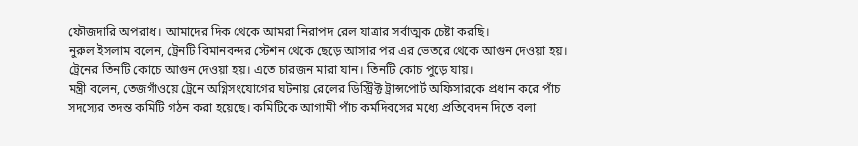ফৌজদারি অপরাধ। আমাদের দিক থেকে আমরা নিরাপদ রেল যাত্রার সর্বাত্মক চেষ্টা করছি।
নুরুল ইসলাম বলেন, ট্রেনটি বিমানবন্দর স্টেশন থেকে ছেড়ে আসার পর এর ভেতরে থেকে আগুন দেওয়া হয়। ট্রেনের তিনটি কোচে আগুন দেওয়া হয়। এতে চারজন মারা যান। তিনটি কোচ পুড়ে যায়।
মন্ত্রী বলেন, তেজগাঁওয়ে ট্রেনে অগ্নিসংযোগের ঘটনায় রেলের ডিস্ট্রিক্ট ট্রান্সপোর্ট অফিসারকে প্রধান করে পাঁচ সদস্যের তদন্ত কমিটি গঠন করা হয়েছে। কমিটিকে আগামী পাঁচ কর্মদিবসের মধ্যে প্রতিবেদন দিতে বলা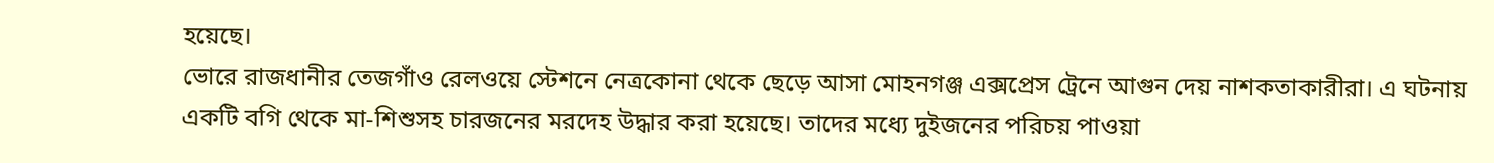হয়েছে।
ভোরে রাজধানীর তেজগাঁও রেলওয়ে স্টেশনে নেত্রকোনা থেকে ছেড়ে আসা মোহনগঞ্জ এক্সপ্রেস ট্রেনে আগুন দেয় নাশকতাকারীরা। এ ঘটনায় একটি বগি থেকে মা-শিশুসহ চারজনের মরদেহ উদ্ধার করা হয়েছে। তাদের মধ্যে দুইজনের পরিচয় পাওয়া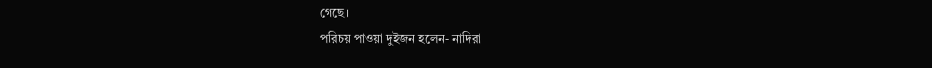গেছে।
পরিচয় পাওয়া দুইজন হলেন- নাদিরা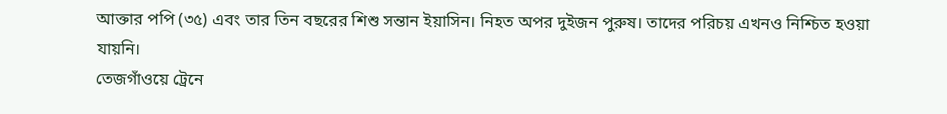আক্তার পপি (৩৫) এবং তার তিন বছরের শিশু সন্তান ইয়াসিন। নিহত অপর দুইজন পুরুষ। তাদের পরিচয় এখনও নিশ্চিত হওয়া যায়নি।
তেজগাঁওয়ে ট্রেনে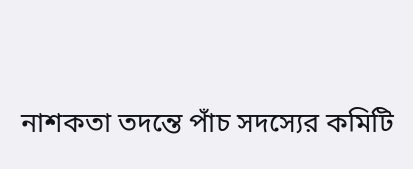নাশকতা তদন্তে পাঁচ সদস্যের কমিটি